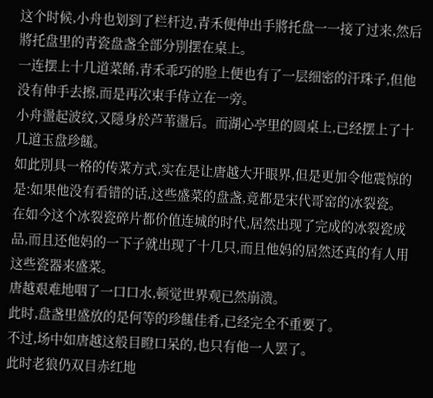这个时候,小舟也划到了栏杆边,青禾便伸出手將托盘一一接了过来,然后將托盘里的青瓷盘盏全部分別摆在桌上。
一连摆上十几道菜餚,青禾乖巧的脸上便也有了一层细密的汗珠子,但他没有伸手去擦,而是再次束手侍立在一旁。
小舟盪起波纹,又隱身於芦苇盪后。而湖心亭里的圆桌上,已经摆上了十几道玉盘珍饈。
如此別具一格的传菜方式,实在是让唐越大开眼界,但是更加令他震惊的是:如果他没有看错的话,这些盛菜的盘盏,竟都是宋代哥窑的冰裂瓷。
在如今这个冰裂瓷碎片都价值连城的时代,居然出现了完成的冰裂瓷成品,而且还他妈的一下子就出现了十几只,而且他妈的居然还真的有人用这些瓷器来盛菜。
唐越艰难地咽了一口口水,顿觉世界观已然崩溃。
此时,盘盏里盛放的是何等的珍饈佳肴,已经完全不重要了。
不过,场中如唐越这般目瞪口呆的,也只有他一人罢了。
此时老狼仍双目赤红地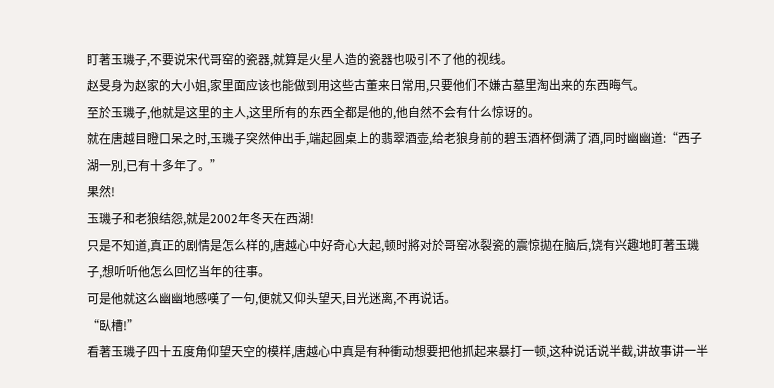盯著玉璣子,不要说宋代哥窑的瓷器,就算是火星人造的瓷器也吸引不了他的视线。
赵旻身为赵家的大小姐,家里面应该也能做到用这些古董来日常用,只要他们不嫌古墓里淘出来的东西晦气。
至於玉璣子,他就是这里的主人,这里所有的东西全都是他的,他自然不会有什么惊讶的。
就在唐越目瞪口呆之时,玉璣子突然伸出手,端起圆桌上的翡翠酒壶,给老狼身前的碧玉酒杯倒满了酒,同时幽幽道:“西子湖一別,已有十多年了。”
果然!
玉璣子和老狼结怨,就是2002年冬天在西湖!
只是不知道,真正的剧情是怎么样的,唐越心中好奇心大起,顿时將对於哥窑冰裂瓷的震惊拋在脑后,饶有兴趣地盯著玉璣子,想听听他怎么回忆当年的往事。
可是他就这么幽幽地感嘆了一句,便就又仰头望天,目光迷离,不再说话。
“臥槽!”
看著玉璣子四十五度角仰望天空的模样,唐越心中真是有种衝动想要把他抓起来暴打一顿,这种说话说半截,讲故事讲一半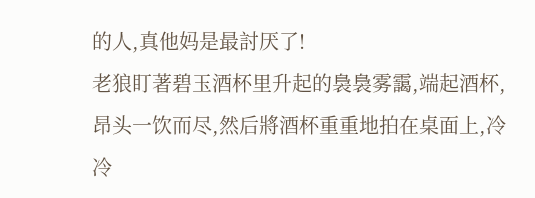的人,真他妈是最討厌了!
老狼盯著碧玉酒杯里升起的裊裊雾靄,端起酒杯,昂头一饮而尽,然后將酒杯重重地拍在桌面上,冷冷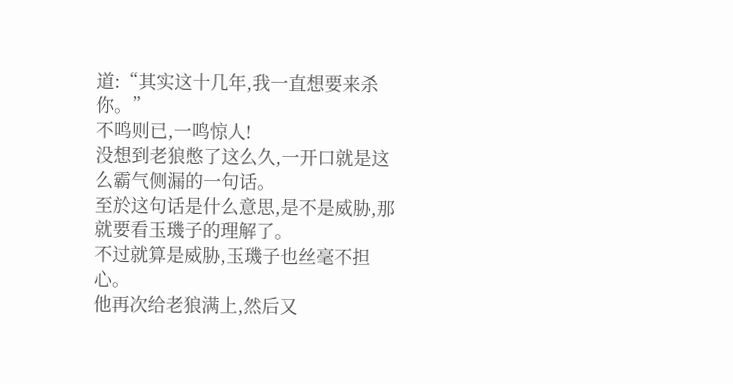道:“其实这十几年,我一直想要来杀你。”
不鸣则已,一鸣惊人!
没想到老狼憋了这么久,一开口就是这么霸气侧漏的一句话。
至於这句话是什么意思,是不是威胁,那就要看玉璣子的理解了。
不过就算是威胁,玉璣子也丝毫不担心。
他再次给老狼满上,然后又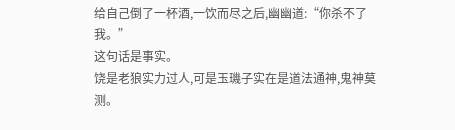给自己倒了一杯酒,一饮而尽之后,幽幽道:“你杀不了我。”
这句话是事实。
饶是老狼实力过人,可是玉璣子实在是道法通神,鬼神莫测。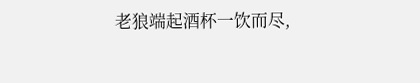老狼端起酒杯一饮而尽,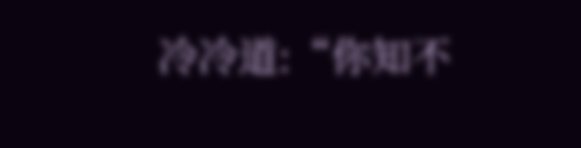冷冷道:“你知不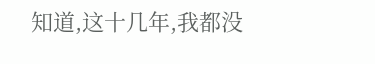知道,这十几年,我都没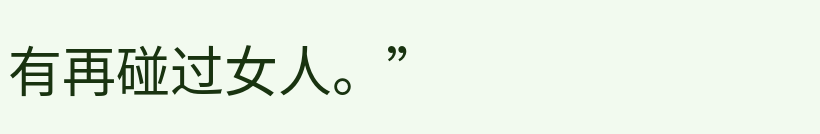有再碰过女人。”